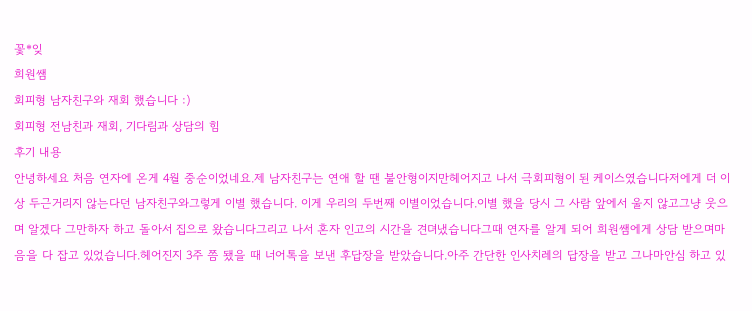꽃*잊
희원쌤
회피형 남자친구와 재회 했습니다 :)
회피형 전남친과 재회, 기다림과 상담의 힘
후기 내용
안녕하세요 처음 연자에 온게 4월 중순이었네요.제 남자친구는 연애 할 땐 불안형이지만헤어지고 나서 극회피형이 된 케이스였습니다저에게 더 이상 두근거리지 않는다던 남자친구와그렇게 이별 했습니다. 이게 우리의 두번째 이별이었습니다.이별 했을 당시 그 사람 앞에서 울지 않고그냥 웃으며 알겠다 그만하자 하고 돌아서 집으로 왔습니다그리고 나서 혼자 인고의 시간을 견뎌냈습니다그때 연자를 알게 되어 희원쌤에게 상담 받으며마음을 다 잡고 있었습니다.헤어진지 3주 쯤 됐을 때 너어톡을 보낸 후답장을 받았습니다.아주 간단한 인사치레의 답장을 받고 그나마안심 하고 있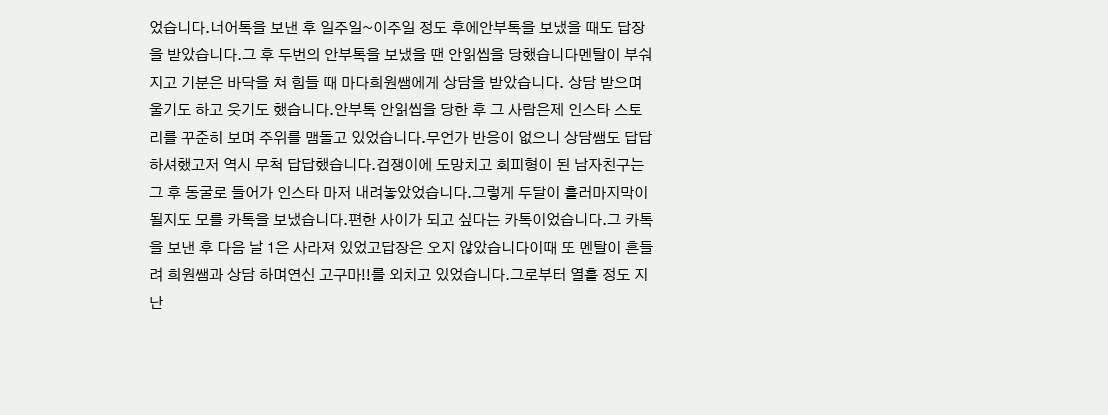었습니다.너어톡을 보낸 후 일주일~이주일 정도 후에안부톡을 보냈을 때도 답장을 받았습니다.그 후 두번의 안부톡을 보냈을 땐 안읽씹을 당했습니다멘탈이 부숴지고 기분은 바닥을 쳐 힘들 때 마다희원쌤에게 상담을 받았습니다. 상담 받으며울기도 하고 웃기도 했습니다.안부톡 안읽씹을 당한 후 그 사람은제 인스타 스토리를 꾸준히 보며 주위를 맴돌고 있었습니다.무언가 반응이 없으니 상담쌤도 답답하셔했고저 역시 무척 답답했습니다.겁쟁이에 도망치고 회피형이 된 남자친구는그 후 동굴로 들어가 인스타 마저 내려놓았었습니다.그렇게 두달이 흘러마지막이 될지도 모를 카톡을 보냈습니다.편한 사이가 되고 싶다는 카톡이었습니다.그 카톡을 보낸 후 다음 날 1은 사라져 있었고답장은 오지 않았습니다이때 또 멘탈이 흔들려 희원쌤과 상담 하며연신 고구마!!를 외치고 있었습니다.그로부터 열흘 정도 지난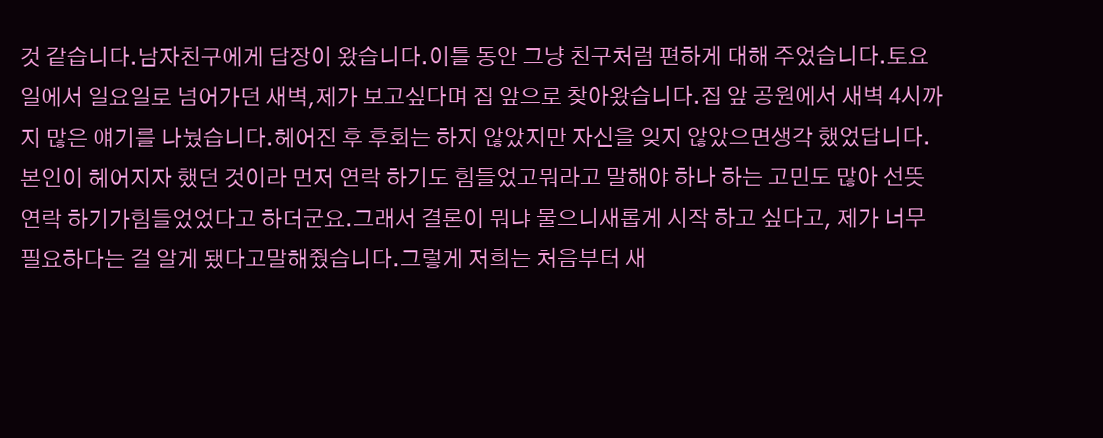것 같습니다.남자친구에게 답장이 왔습니다.이틀 동안 그냥 친구처럼 편하게 대해 주었습니다.토요일에서 일요일로 넘어가던 새벽,제가 보고싶다며 집 앞으로 찾아왔습니다.집 앞 공원에서 새벽 4시까지 많은 얘기를 나눴습니다.헤어진 후 후회는 하지 않았지만 자신을 잊지 않았으면생각 했었답니다.본인이 헤어지자 했던 것이라 먼저 연락 하기도 힘들었고뭐라고 말해야 하나 하는 고민도 많아 선뜻 연락 하기가힘들었었다고 하더군요.그래서 결론이 뭐냐 물으니새롭게 시작 하고 싶다고, 제가 너무 필요하다는 걸 알게 됐다고말해줬습니다.그렇게 저희는 처음부터 새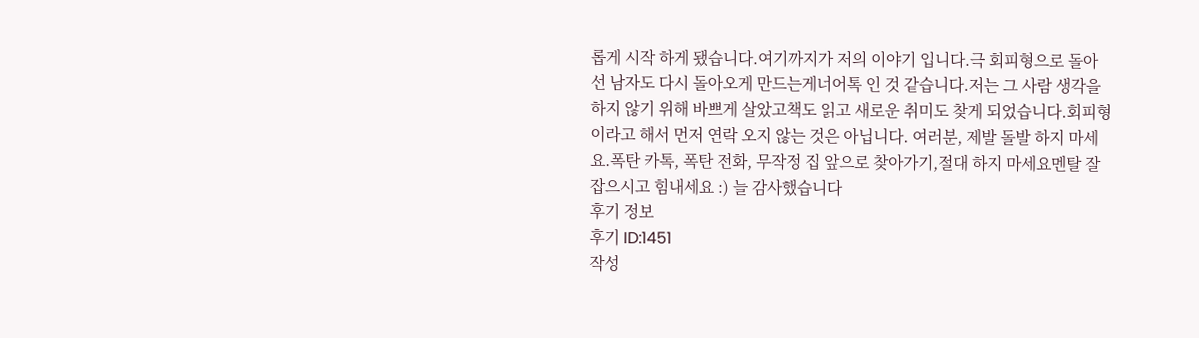롭게 시작 하게 됐습니다.여기까지가 저의 이야기 입니다.극 회피형으로 돌아선 남자도 다시 돌아오게 만드는게너어톡 인 것 같습니다.저는 그 사람 생각을 하지 않기 위해 바쁘게 살았고책도 읽고 새로운 취미도 찾게 되었습니다.회피형이라고 해서 먼저 연락 오지 않는 것은 아닙니다. 여러분, 제발 돌발 하지 마세요.폭탄 카톡, 폭탄 전화, 무작정 집 앞으로 찾아가기,절대 하지 마세요멘탈 잘 잡으시고 힘내세요 :) 늘 감사했습니다
후기 정보
후기 ID:1451
작성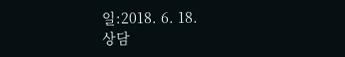일:2018. 6. 18.
상담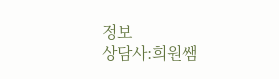정보
상담사:희원쌤